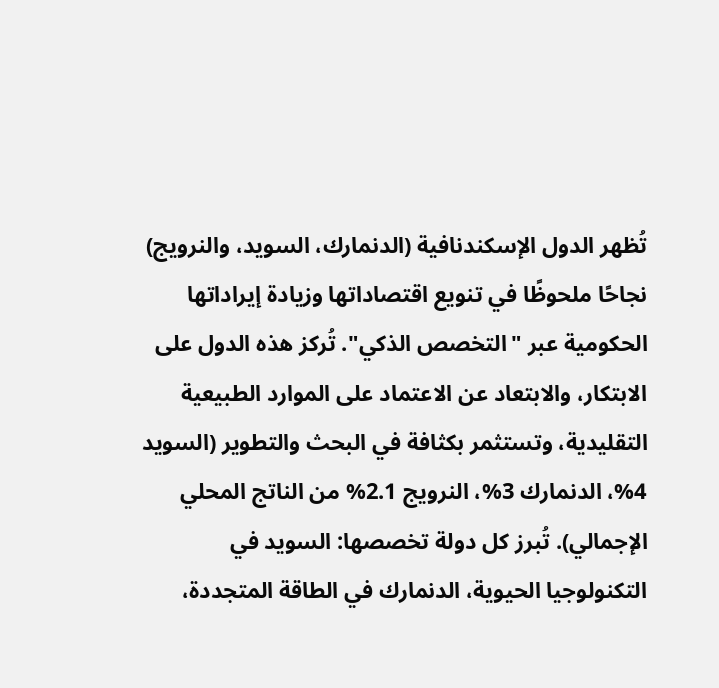تُظهر الدول الإسكندنافية (الدنمارك، السويد، والنرويج) نجاحًا ملحوظًا في تنويع اقتصاداتها وزيادة إيراداتها الحكومية عبر "التخصص الذكي". تُركز هذه الدول على الابتكار، والابتعاد عن الاعتماد على الموارد الطبيعية التقليدية، وتستثمر بكثافة في البحث والتطوير (السويد 4%، الدنمارك 3%، النرويج 2.1% من الناتج المحلي الإجمالي). تُبرز كل دولة تخصصها: السويد في التكنولوجيا الحيوية، الدنمارك في الطاقة المتجددة،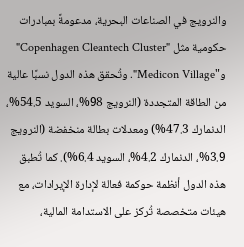والنرويج في الصناعات البحرية، مدعومةً بمبادرات حكومية مثل "Copenhagen Cleantech Cluster" و"Medicon Village". وتُحقق هذه الدول نسبًا عالية من الطاقة المتجددة (النرويج 98%، السويد 54.5%، الدنمارك 47.3%) ومعدلات بطالة منخفضة (النرويج 3.9%، الدنمارك 4.2%، السويد 6.4%). كما تُطبق هذه الدول أنظمة حوكمة فعالة لإدارة الإيرادات، مع هيئات متخصصة تُركز على الاستدامة المالية،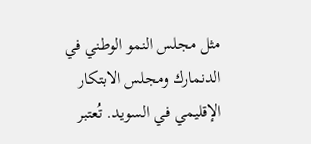مثل مجلس النمو الوطني في الدنمارك ومجلس الابتكار الإقليمي في السويد. تُعتبر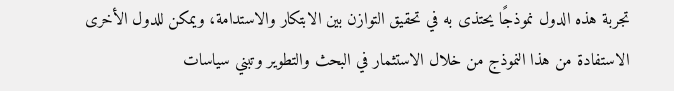تجربة هذه الدول نموذجًا يحتذى به في تحقيق التوازن بين الابتكار والاستدامة، ويمكن للدول الأخرى الاستفادة من هذا النموذج من خلال الاستثمار في البحث والتطوير وتبني سياسات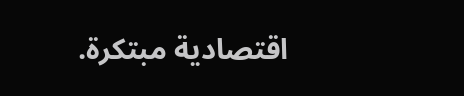اقتصادية مبتكرة.